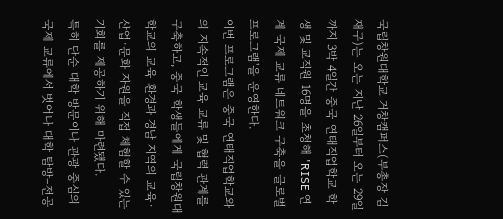국립창원대학교 거창캠퍼스(부총장 김재구)는 오는 지난 26일부터 오는 29일까지 3박 4일간 중국 연태직업학교 학생 및 교직원 16명을 초청해 'RISE 연계 국제 교류 네트워크 구축을 글로벌 프로그램'을 운영한다.
이번 프로그램은 중국 연태직업학교와의 지속적인 교육 교류 및 협력 관계를 구축하고, 중국 학생들에게 국립창원대학교의 교육 환경과 경남 지역의 교육·산업·문화 자원을 직접 체험할 수 있는 기회를 제공하기 위해 마련됐다.
특히 단순 대학 방문이나 관광 중심의 국제 교류에서 벗어나 대학 탐방–전공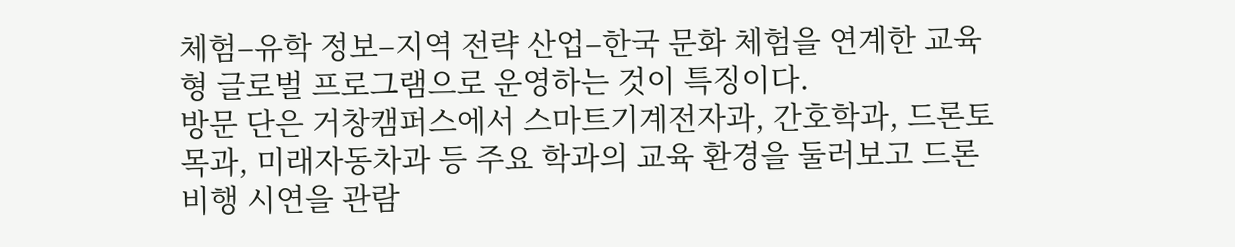체험–유학 정보–지역 전략 산업–한국 문화 체험을 연계한 교육 형 글로벌 프로그램으로 운영하는 것이 특징이다.
방문 단은 거창캠퍼스에서 스마트기계전자과, 간호학과, 드론토목과, 미래자동차과 등 주요 학과의 교육 환경을 둘러보고 드론 비행 시연을 관람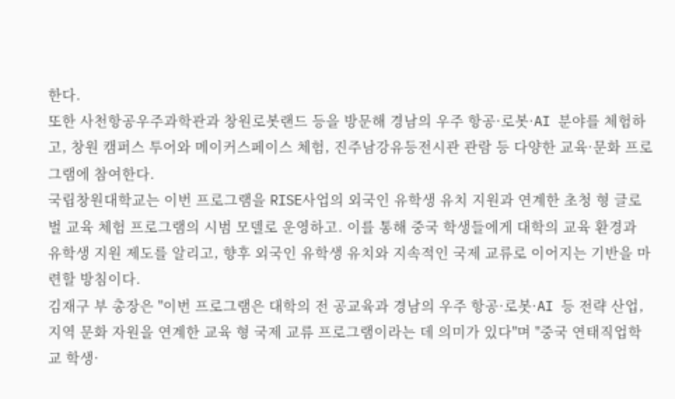한다.
또한 사천항공우주과학관과 창원로봇랜드 등을 방문해 경남의 우주 항공·로봇·AI 분야를 체험하고, 창원 캠퍼스 투어와 메이커스페이스 체험, 진주남강유등전시관 관람 등 다양한 교육·문화 프로그램에 참여한다.
국립창원대학교는 이번 프로그램을 RISE사업의 외국인 유학생 유치 지원과 연계한 초청 형 글로벌 교육 체험 프로그램의 시범 모델로 운영하고. 이를 통해 중국 학생들에게 대학의 교육 환경과 유학생 지원 제도를 알리고, 향후 외국인 유학생 유치와 지속적인 국제 교류로 이어지는 기반을 마련할 방침이다.
김재구 부 총장은 "이번 프로그램은 대학의 전 공교육과 경남의 우주 항공·로봇·AI 등 전략 산업, 지역 문화 자원을 연계한 교육 형 국제 교류 프로그램이라는 데 의미가 있다"며 "중국 연태직업학교 학생·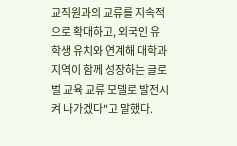교직원과의 교류를 지속적으로 확대하고, 외국인 유학생 유치와 연계해 대학과 지역이 함께 성장하는 글로벌 교육 교류 모델로 발전시켜 나가겠다"고 말했다.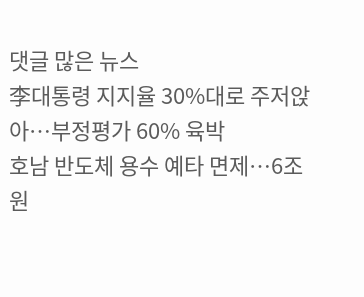댓글 많은 뉴스
李대통령 지지율 30%대로 주저앉아…부정평가 60% 육박
호남 반도체 용수 예타 면제…6조원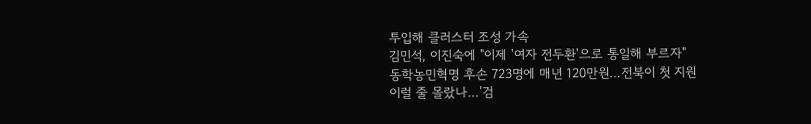투입해 클러스터 조성 가속
김민석, 이진숙에 "이제 '여자 전두환'으로 통일해 부르자"
동학농민혁명 후손 723명에 매년 120만원…전북이 첫 지원
이럴 줄 몰랐나…'검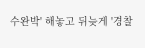수완박' 해놓고 뒤늦게 '경찰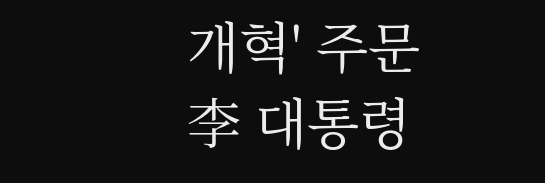개혁' 주문 李 대통령